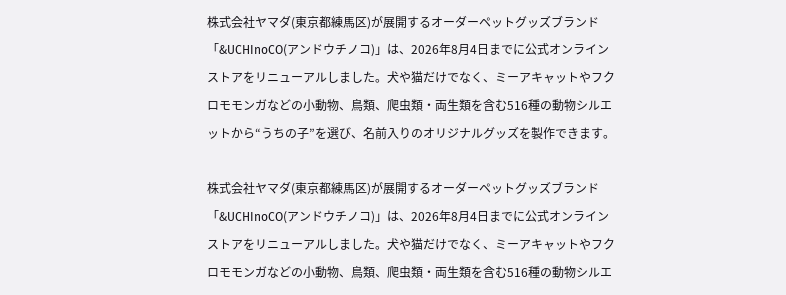株式会社ヤマダ(東京都練馬区)が展開するオーダーペットグッズブランド「&UCHInoCO(アンドウチノコ)」は、2026年8月4日までに公式オンラインストアをリニューアルしました。犬や猫だけでなく、ミーアキャットやフクロモモンガなどの小動物、鳥類、爬虫類・両生類を含む516種の動物シルエットから“うちの子”を選び、名前入りのオリジナルグッズを製作できます。

株式会社ヤマダ(東京都練馬区)が展開するオーダーペットグッズブランド「&UCHInoCO(アンドウチノコ)」は、2026年8月4日までに公式オンラインストアをリニューアルしました。犬や猫だけでなく、ミーアキャットやフクロモモンガなどの小動物、鳥類、爬虫類・両生類を含む516種の動物シルエ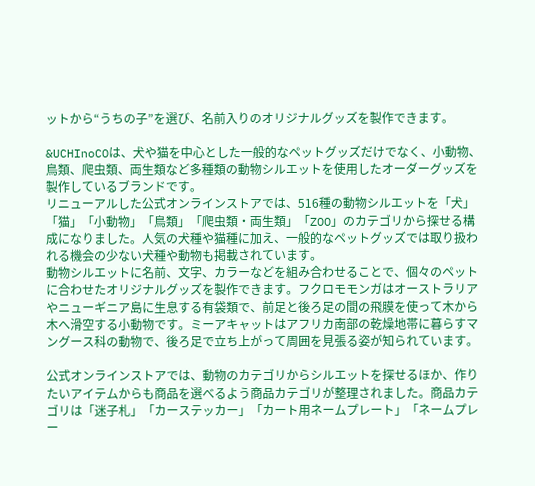ットから“うちの子”を選び、名前入りのオリジナルグッズを製作できます。

&UCHInoCOは、犬や猫を中心とした一般的なペットグッズだけでなく、小動物、鳥類、爬虫類、両生類など多種類の動物シルエットを使用したオーダーグッズを製作しているブランドです。
リニューアルした公式オンラインストアでは、516種の動物シルエットを「犬」「猫」「小動物」「鳥類」「爬虫類・両生類」「ZOO」のカテゴリから探せる構成になりました。人気の犬種や猫種に加え、一般的なペットグッズでは取り扱われる機会の少ない犬種や動物も掲載されています。
動物シルエットに名前、文字、カラーなどを組み合わせることで、個々のペットに合わせたオリジナルグッズを製作できます。フクロモモンガはオーストラリアやニューギニア島に生息する有袋類で、前足と後ろ足の間の飛膜を使って木から木へ滑空する小動物です。ミーアキャットはアフリカ南部の乾燥地帯に暮らすマングース科の動物で、後ろ足で立ち上がって周囲を見張る姿が知られています。

公式オンラインストアでは、動物のカテゴリからシルエットを探せるほか、作りたいアイテムからも商品を選べるよう商品カテゴリが整理されました。商品カテゴリは「迷子札」「カーステッカー」「カート用ネームプレート」「ネームプレー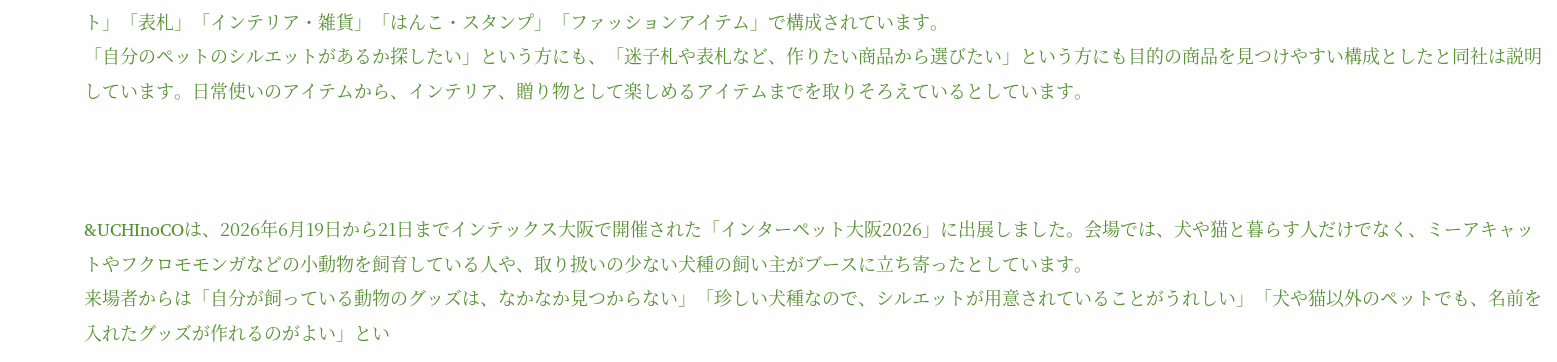ト」「表札」「インテリア・雑貨」「はんこ・スタンプ」「ファッションアイテム」で構成されています。
「自分のペットのシルエットがあるか探したい」という方にも、「迷子札や表札など、作りたい商品から選びたい」という方にも目的の商品を見つけやすい構成としたと同社は説明しています。日常使いのアイテムから、インテリア、贈り物として楽しめるアイテムまでを取りそろえているとしています。



&UCHInoCOは、2026年6月19日から21日までインテックス大阪で開催された「インターペット大阪2026」に出展しました。会場では、犬や猫と暮らす人だけでなく、ミーアキャットやフクロモモンガなどの小動物を飼育している人や、取り扱いの少ない犬種の飼い主がブースに立ち寄ったとしています。
来場者からは「自分が飼っている動物のグッズは、なかなか見つからない」「珍しい犬種なので、シルエットが用意されていることがうれしい」「犬や猫以外のペットでも、名前を入れたグッズが作れるのがよい」とい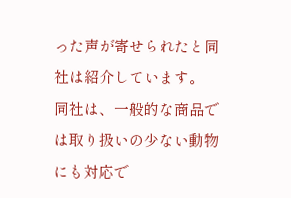った声が寄せられたと同社は紹介しています。
同社は、一般的な商品では取り扱いの少ない動物にも対応で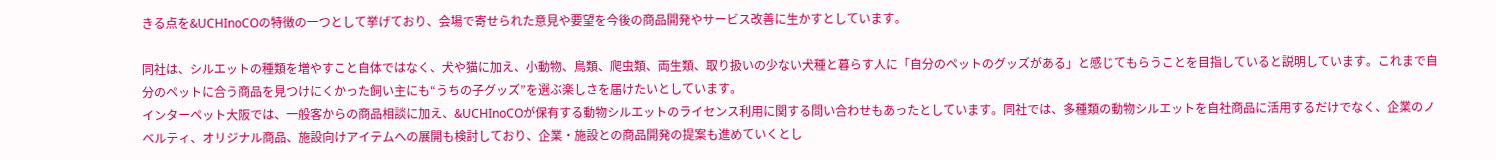きる点を&UCHInoCOの特徴の一つとして挙げており、会場で寄せられた意見や要望を今後の商品開発やサービス改善に生かすとしています。

同社は、シルエットの種類を増やすこと自体ではなく、犬や猫に加え、小動物、鳥類、爬虫類、両生類、取り扱いの少ない犬種と暮らす人に「自分のペットのグッズがある」と感じてもらうことを目指していると説明しています。これまで自分のペットに合う商品を見つけにくかった飼い主にも“うちの子グッズ”を選ぶ楽しさを届けたいとしています。
インターペット大阪では、一般客からの商品相談に加え、&UCHInoCOが保有する動物シルエットのライセンス利用に関する問い合わせもあったとしています。同社では、多種類の動物シルエットを自社商品に活用するだけでなく、企業のノベルティ、オリジナル商品、施設向けアイテムへの展開も検討しており、企業・施設との商品開発の提案も進めていくとし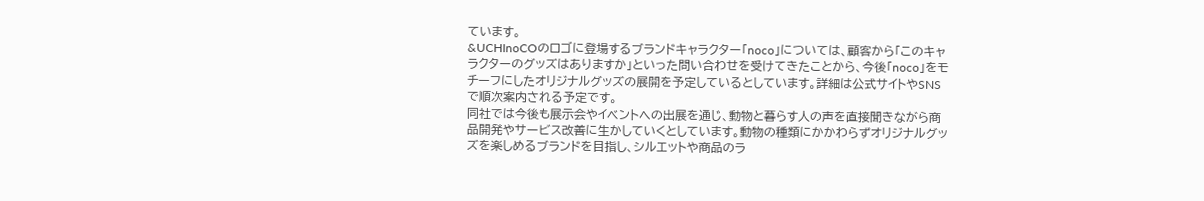ています。
&UCHInoCOのロゴに登場するブランドキャラクター「noco」については、顧客から「このキャラクターのグッズはありますか」といった問い合わせを受けてきたことから、今後「noco」をモチーフにしたオリジナルグッズの展開を予定しているとしています。詳細は公式サイトやSNSで順次案内される予定です。
同社では今後も展示会やイベントへの出展を通じ、動物と暮らす人の声を直接聞きながら商品開発やサービス改善に生かしていくとしています。動物の種類にかかわらずオリジナルグッズを楽しめるブランドを目指し、シルエットや商品のラ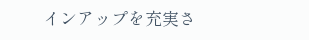インアップを充実さ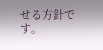せる方針です。